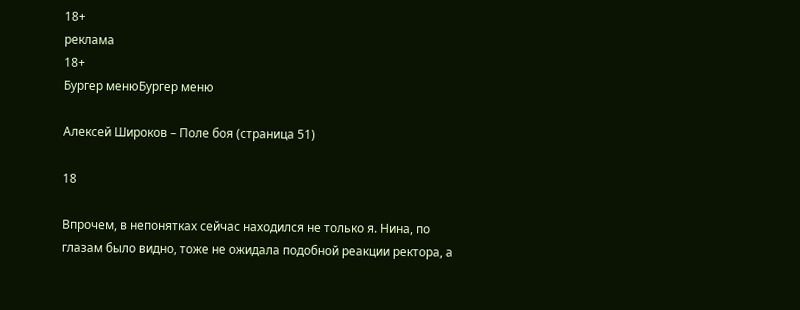18+
реклама
18+
Бургер менюБургер меню

Алексей Широков – Поле боя (страница 51)

18

Впрочем, в непонятках сейчас находился не только я. Нина, по глазам было видно, тоже не ожидала подобной реакции ректора, а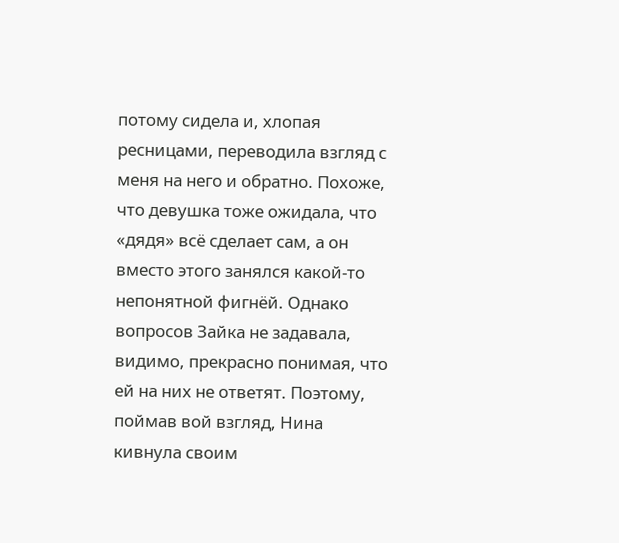потому сидела и, хлопая ресницами, переводила взгляд с меня на него и обратно. Похоже, что девушка тоже ожидала, что «дядя» всё сделает сам, а он вместо этого занялся какой-то непонятной фигнёй. Однако вопросов Зайка не задавала, видимо, прекрасно понимая, что ей на них не ответят. Поэтому, поймав вой взгляд, Нина кивнула своим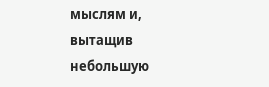мыслям и, вытащив небольшую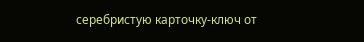серебристую карточку-ключ от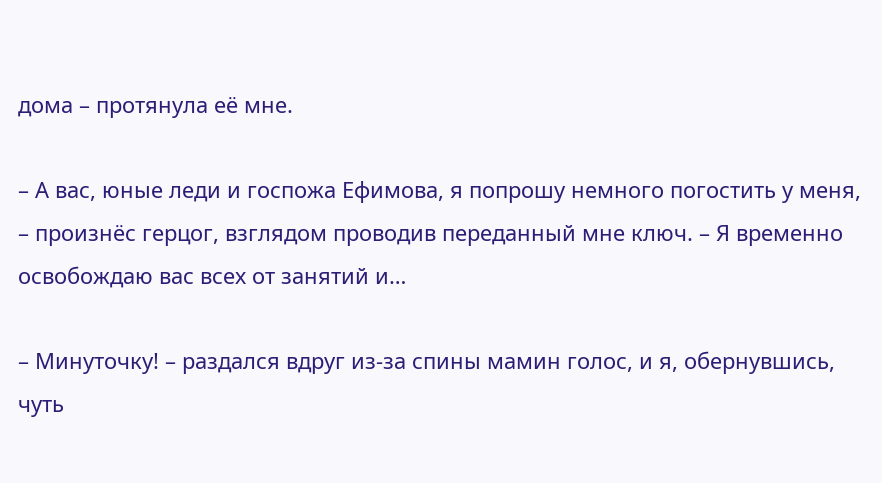дома – протянула её мне.

– А вас, юные леди и госпожа Ефимова, я попрошу немного погостить у меня, – произнёс герцог, взглядом проводив переданный мне ключ. – Я временно освобождаю вас всех от занятий и…

– Минуточку! – раздался вдруг из-за спины мамин голос, и я, обернувшись, чуть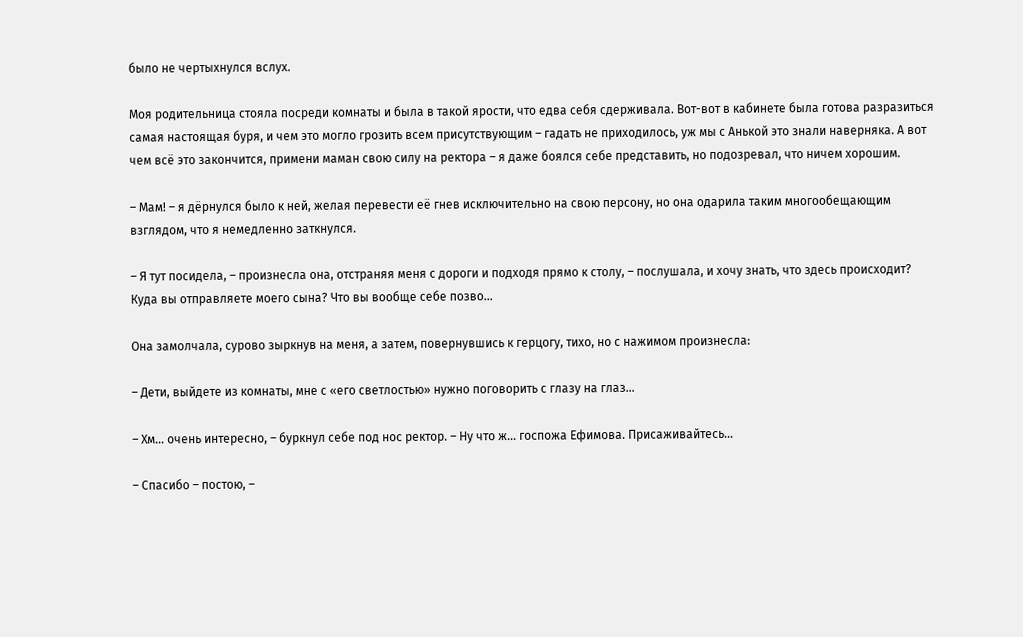было не чертыхнулся вслух.

Моя родительница стояла посреди комнаты и была в такой ярости, что едва себя сдерживала. Вот-вот в кабинете была готова разразиться самая настоящая буря, и чем это могло грозить всем присутствующим – гадать не приходилось, уж мы с Анькой это знали наверняка. А вот чем всё это закончится, примени маман свою силу на ректора – я даже боялся себе представить, но подозревал, что ничем хорошим.

– Мам! – я дёрнулся было к ней, желая перевести её гнев исключительно на свою персону, но она одарила таким многообещающим взглядом, что я немедленно заткнулся.

– Я тут посидела, – произнесла она, отстраняя меня с дороги и подходя прямо к столу, – послушала, и хочу знать, что здесь происходит? Куда вы отправляете моего сына? Что вы вообще себе позво…

Она замолчала, сурово зыркнув на меня, а затем, повернувшись к герцогу, тихо, но с нажимом произнесла:

– Дети, выйдете из комнаты, мне с «его светлостью» нужно поговорить с глазу на глаз…

– Хм… очень интересно, – буркнул себе под нос ректор. – Ну что ж… госпожа Ефимова. Присаживайтесь…

– Спасибо – постою, –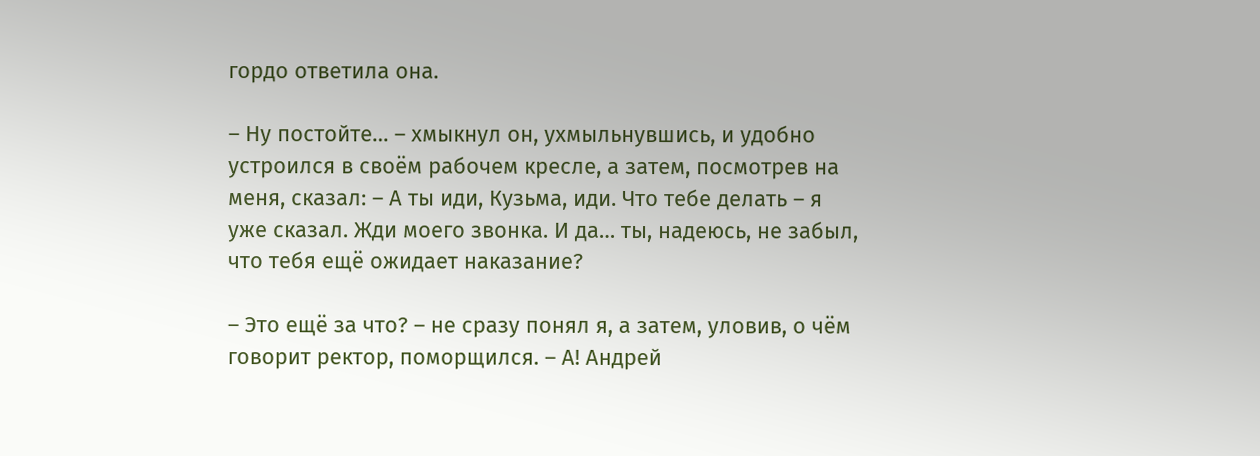гордо ответила она.

– Ну постойте… – хмыкнул он, ухмыльнувшись, и удобно устроился в своём рабочем кресле, а затем, посмотрев на меня, сказал: – А ты иди, Кузьма, иди. Что тебе делать – я уже сказал. Жди моего звонка. И да… ты, надеюсь, не забыл, что тебя ещё ожидает наказание?

– Это ещё за что? – не сразу понял я, а затем, уловив, о чём говорит ректор, поморщился. – А! Андрей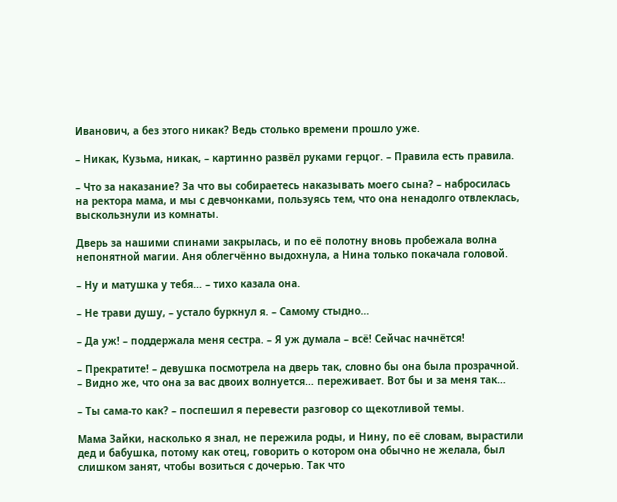Иванович, а без этого никак? Ведь столько времени прошло уже.

– Никак, Кузьма, никак, – картинно развёл руками герцог. – Правила есть правила.

– Что за наказание? За что вы собираетесь наказывать моего сына? – набросилась на ректора мама, и мы с девчонками, пользуясь тем, что она ненадолго отвлеклась, выскользнули из комнаты.

Дверь за нашими спинами закрылась, и по её полотну вновь пробежала волна непонятной магии. Аня облегчённо выдохнула, а Нина только покачала головой.

– Ну и матушка у тебя… – тихо казала она.

– Не трави душу, – устало буркнул я. – Самому стыдно…

– Да уж! – поддержала меня сестра. – Я уж думала – всё! Сейчас начнётся!

– Прекратите! – девушка посмотрела на дверь так, словно бы она была прозрачной. – Видно же, что она за вас двоих волнуется… переживает. Вот бы и за меня так…

– Ты сама-то как? – поспешил я перевести разговор со щекотливой темы.

Мама Зайки, насколько я знал, не пережила роды, и Нину, по её словам, вырастили дед и бабушка, потому как отец, говорить о котором она обычно не желала, был слишком занят, чтобы возиться с дочерью. Так что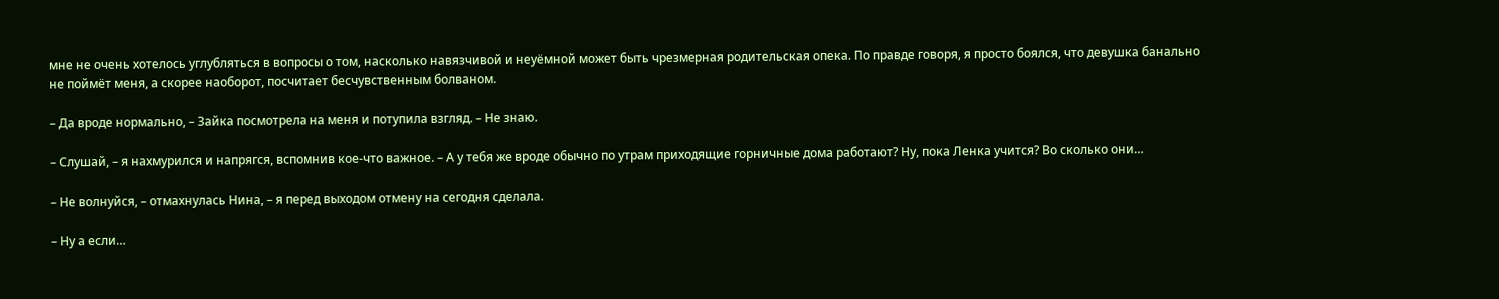мне не очень хотелось углубляться в вопросы о том, насколько навязчивой и неуёмной может быть чрезмерная родительская опека. По правде говоря, я просто боялся, что девушка банально не поймёт меня, а скорее наоборот, посчитает бесчувственным болваном.

– Да вроде нормально, – Зайка посмотрела на меня и потупила взгляд. – Не знаю.

– Слушай, – я нахмурился и напрягся, вспомнив кое-что важное. – А у тебя же вроде обычно по утрам приходящие горничные дома работают? Ну, пока Ленка учится? Во сколько они…

– Не волнуйся, – отмахнулась Нина, – я перед выходом отмену на сегодня сделала.

– Ну а если…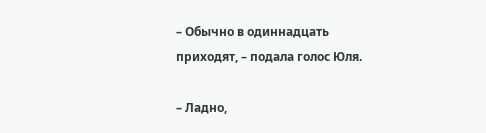– Обычно в одиннадцать приходят, – подала голос Юля.

– Ладно,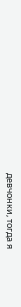девчонки, тогда я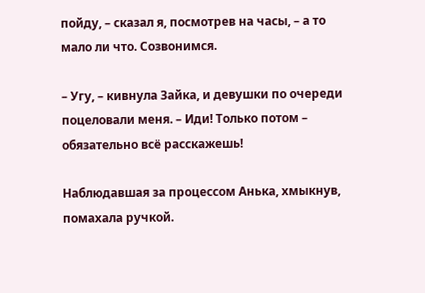пойду, – сказал я, посмотрев на часы, – а то мало ли что. Созвонимся.

– Угу, – кивнула Зайка, и девушки по очереди поцеловали меня. – Иди! Только потом – обязательно всё расскажешь!

Наблюдавшая за процессом Анька, хмыкнув, помахала ручкой.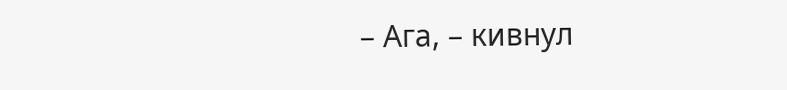– Ага, – кивнул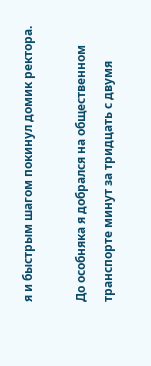я и быстрым шагом покинул домик ректора.

До особняка я добрался на общественном транспорте минут за тридцать с двумя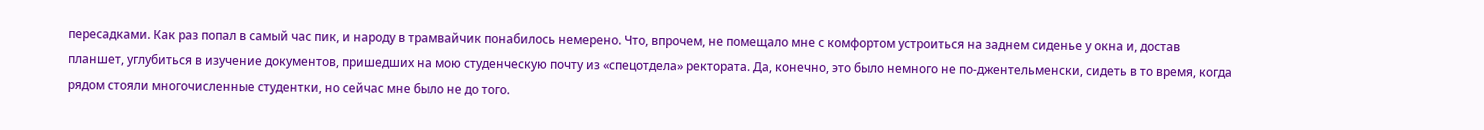пересадками. Как раз попал в самый час пик, и народу в трамвайчик понабилось немерено. Что, впрочем, не помещало мне с комфортом устроиться на заднем сиденье у окна и, достав планшет, углубиться в изучение документов, пришедших на мою студенческую почту из «спецотдела» ректората. Да, конечно, это было немного не по-джентельменски, сидеть в то время, когда рядом стояли многочисленные студентки, но сейчас мне было не до того.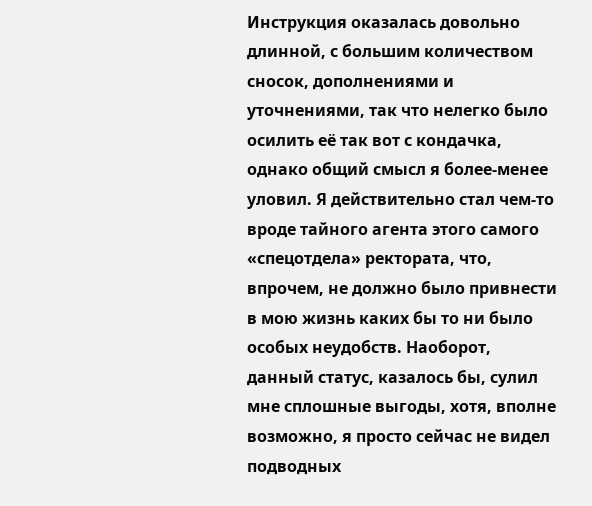Инструкция оказалась довольно длинной, с большим количеством сносок, дополнениями и уточнениями, так что нелегко было осилить её так вот с кондачка, однако общий смысл я более-менее уловил. Я действительно стал чем-то вроде тайного агента этого самого «спецотдела» ректората, что, впрочем, не должно было привнести в мою жизнь каких бы то ни было особых неудобств. Наоборот, данный статус, казалось бы, сулил мне сплошные выгоды, хотя, вполне возможно, я просто сейчас не видел подводных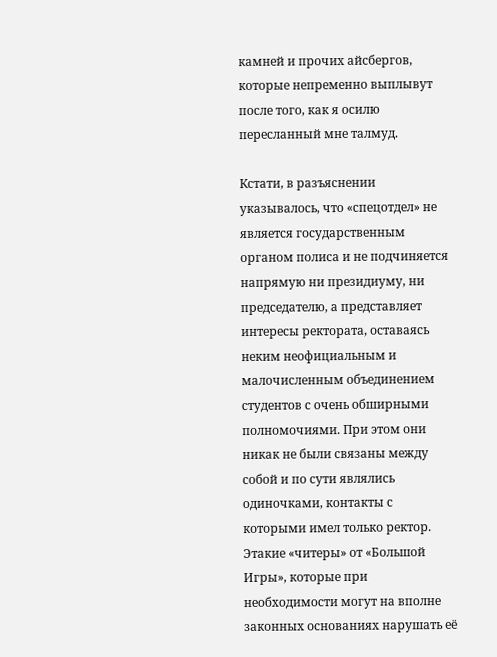камней и прочих айсбергов, которые непременно выплывут после того, как я осилю пересланный мне талмуд.

Кстати, в разъяснении указывалось, что «спецотдел» не является государственным органом полиса и не подчиняется напрямую ни президиуму, ни председателю, а представляет интересы ректората, оставаясь неким неофициальным и малочисленным объединением студентов с очень обширными полномочиями. При этом они никак не были связаны между собой и по сути являлись одиночками, контакты с которыми имел только ректор. Этакие «читеры» от «Большой Игры», которые при необходимости могут на вполне законных основаниях нарушать её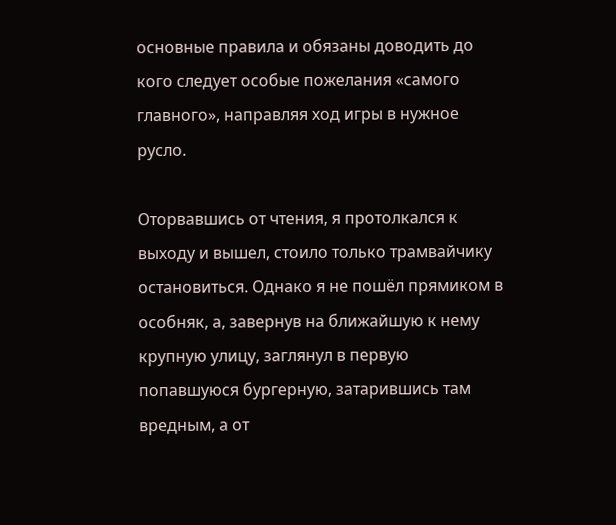основные правила и обязаны доводить до кого следует особые пожелания «самого главного», направляя ход игры в нужное русло.

Оторвавшись от чтения, я протолкался к выходу и вышел, стоило только трамвайчику остановиться. Однако я не пошёл прямиком в особняк, а, завернув на ближайшую к нему крупную улицу, заглянул в первую попавшуюся бургерную, затарившись там вредным, а от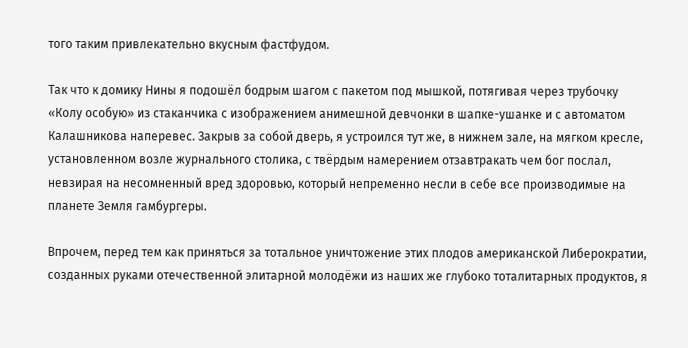того таким привлекательно вкусным фастфудом.

Так что к домику Нины я подошёл бодрым шагом с пакетом под мышкой, потягивая через трубочку «Колу особую» из стаканчика с изображением анимешной девчонки в шапке-ушанке и с автоматом Калашникова наперевес. Закрыв за собой дверь, я устроился тут же, в нижнем зале, на мягком кресле, установленном возле журнального столика, с твёрдым намерением отзавтракать чем бог послал, невзирая на несомненный вред здоровью, который непременно несли в себе все производимые на планете Земля гамбургеры.

Впрочем, перед тем как приняться за тотальное уничтожение этих плодов американской Либерократии, созданных руками отечественной элитарной молодёжи из наших же глубоко тоталитарных продуктов, я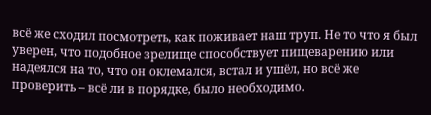всё же сходил посмотреть, как поживает наш труп. Не то что я был уверен, что подобное зрелище способствует пищеварению или надеялся на то, что он оклемался, встал и ушёл, но всё же проверить – всё ли в порядке, было необходимо.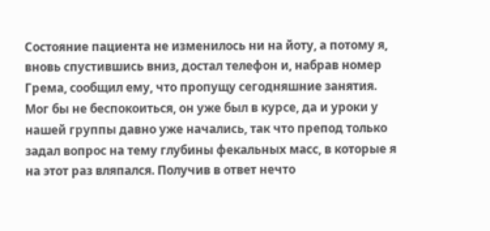Состояние пациента не изменилось ни на йоту, а потому я, вновь спустившись вниз, достал телефон и, набрав номер Грема, сообщил ему, что пропущу сегодняшние занятия. Мог бы не беспокоиться, он уже был в курсе, да и уроки у нашей группы давно уже начались, так что препод только задал вопрос на тему глубины фекальных масс, в которые я на этот раз вляпался. Получив в ответ нечто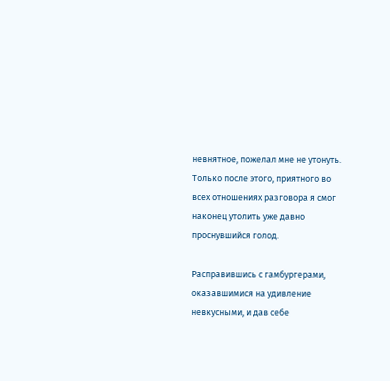невнятное, пожелал мне не утонуть. Только после этого, приятного во всех отношениях разговора я смог наконец утолить уже давно проснувшийся голод.

Расправившись с гамбургерами, оказавшимися на удивление невкусными, и дав себе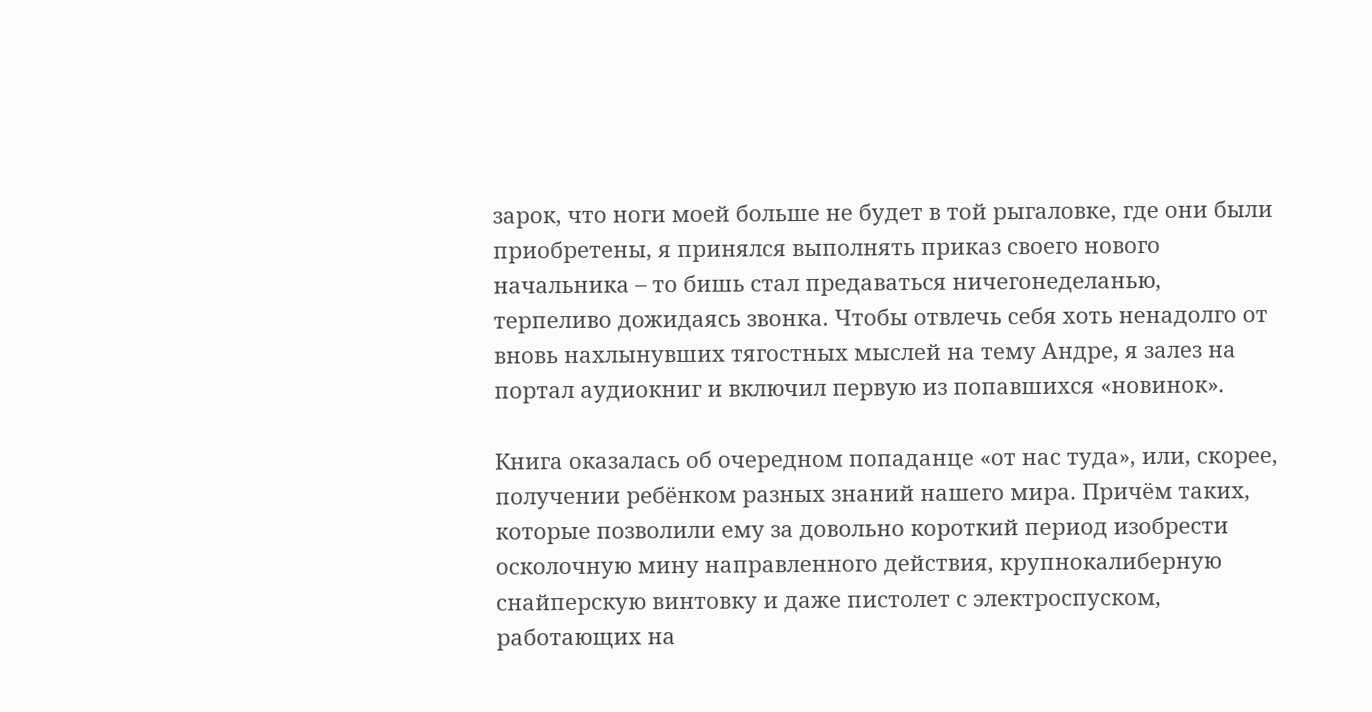зарок, что ноги моей больше не будет в той рыгаловке, где они были приобретены, я принялся выполнять приказ своего нового начальника – то бишь стал предаваться ничегонеделанью, терпеливо дожидаясь звонка. Чтобы отвлечь себя хоть ненадолго от вновь нахлынувших тягостных мыслей на тему Андре, я залез на портал аудиокниг и включил первую из попавшихся «новинок».

Книга оказалась об очередном попаданце «от нас туда», или, скорее, получении ребёнком разных знаний нашего мира. Причём таких, которые позволили ему за довольно короткий период изобрести осколочную мину направленного действия, крупнокалиберную снайперскую винтовку и даже пистолет с электроспуском, работающих на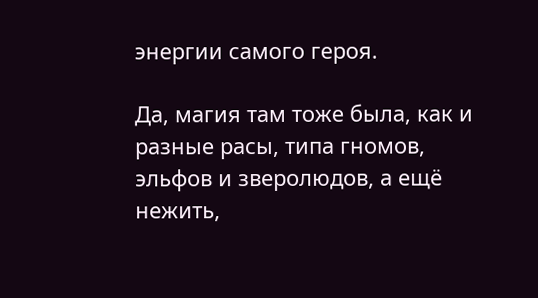энергии самого героя.

Да, магия там тоже была, как и разные расы, типа гномов, эльфов и зверолюдов, а ещё нежить,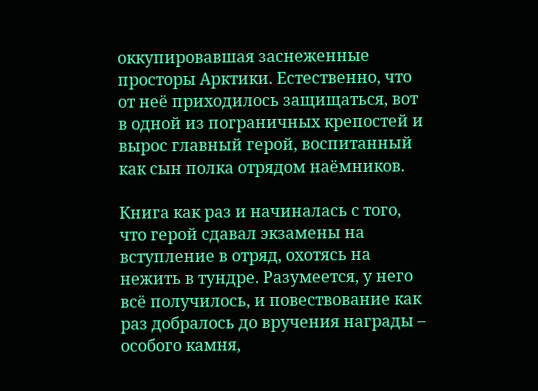оккупировавшая заснеженные просторы Арктики. Естественно, что от неё приходилось защищаться, вот в одной из пограничных крепостей и вырос главный герой, воспитанный как сын полка отрядом наёмников.

Книга как раз и начиналась с того, что герой сдавал экзамены на вступление в отряд, охотясь на нежить в тундре. Разумеется, у него всё получилось, и повествование как раз добралось до вручения награды – особого камня,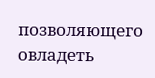позволяющего овладеть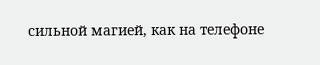сильной магией, как на телефоне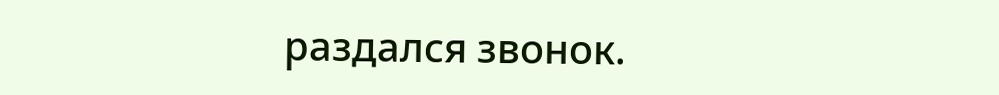раздался звонок.